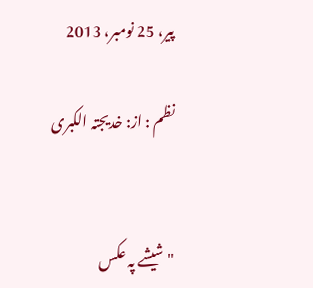پیر، 25 نومبر، 2013

نظم : از: خدیجتہ الکبری


" شیشے پہ عکس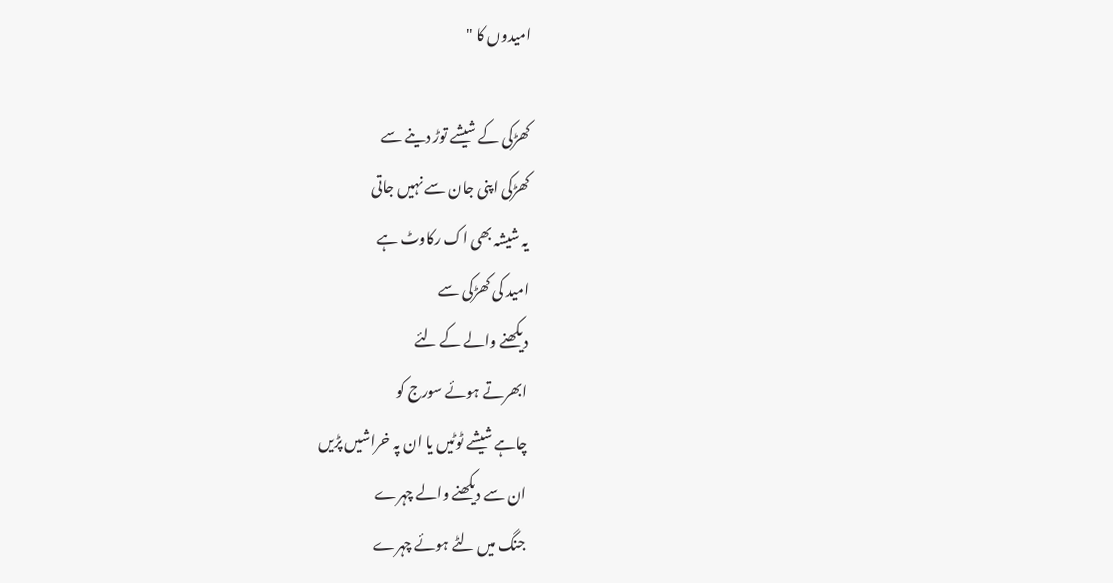امیدوں کا "

کھڑکی کے شیشے توڑ دینے سے
کھڑکی اپنی جان سے نہیں جاتی
یہ شیشہ بھی اک رکاوٹ ہے
امید کی کھڑکی سے
دیکھنے والے کے لئے
ابھرتے ہوئے سورج کو
چاہے شیشے ٹوٹیں یا ان پہ خراشیں پڑیں
ان سے دیکھنے والے چہرے
جنگ میں لٹے ہوئے چہرے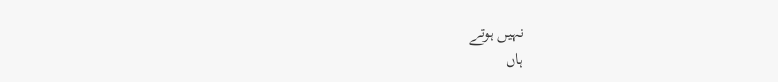نہیں ہوتے
ہاں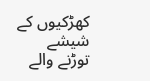کھڑکیوں کے شیشے توڑنے والے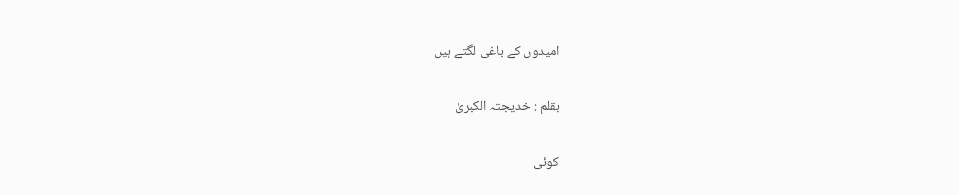امیدوں کے باغی لگتے ہیں

بقلم : خدیجتہ الکبریٰ

کوئی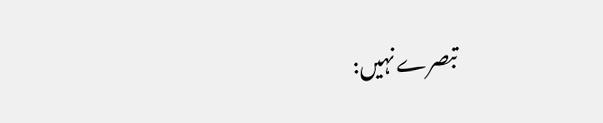تبصرے نہیں: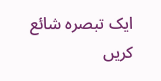ایک تبصرہ شائع کریں